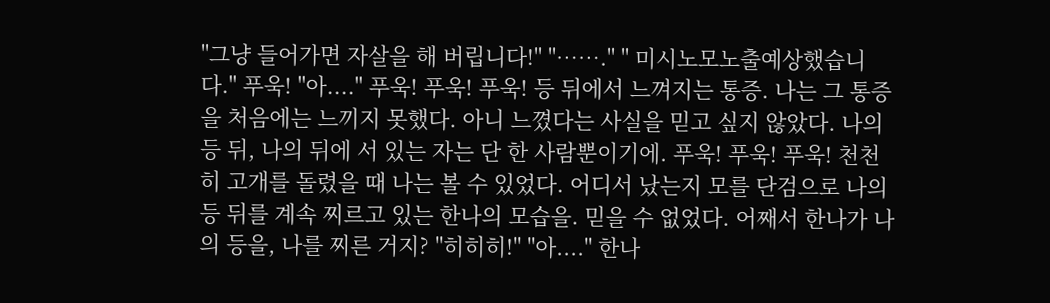"그냥 들어가면 자살을 해 버립니다!" "……." " 미시노모노출예상했습니다." 푸욱! "아...." 푸욱! 푸욱! 푸욱! 등 뒤에서 느껴지는 통증. 나는 그 통증을 처음에는 느끼지 못했다. 아니 느꼈다는 사실을 믿고 싶지 않았다. 나의 등 뒤, 나의 뒤에 서 있는 자는 단 한 사람뿐이기에. 푸욱! 푸욱! 푸욱! 천천히 고개를 돌렸을 때 나는 볼 수 있었다. 어디서 났는지 모를 단검으로 나의 등 뒤를 계속 찌르고 있는 한나의 모습을. 믿을 수 없었다. 어째서 한나가 나의 등을, 나를 찌른 거지? "히히히!" "아...." 한나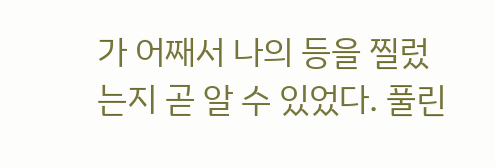가 어째서 나의 등을 찔렀는지 곧 알 수 있었다. 풀린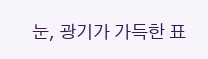눈, 광기가 가득한 표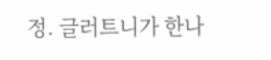정. 글러트니가 한나